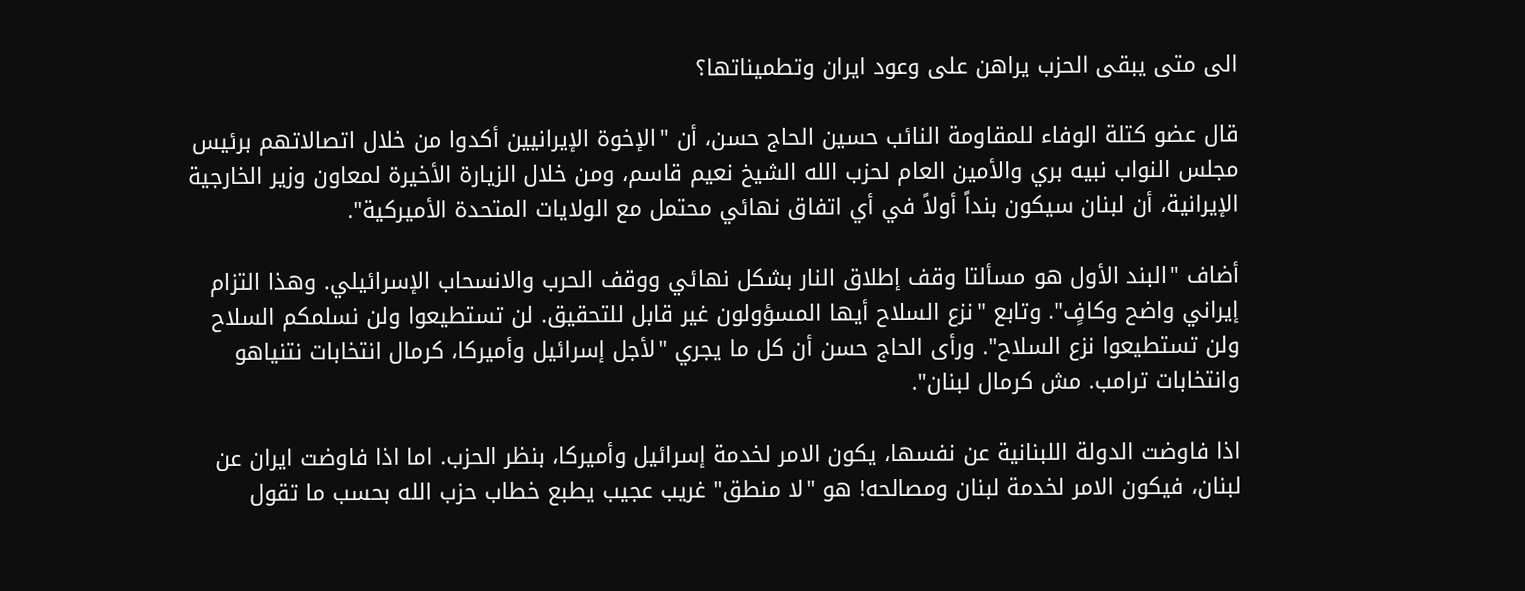الى متى يبقى الحزب يراهن على وعود ايران وتطميناتها؟

قال عضو كتلة الوفاء للمقاومة النائب حسين الحاج حسن، أن "الإخوة الإيرانيين أكدوا من خلال اتصالاتهم برئيس مجلس النواب نبيه بري والأمين العام لحزب الله الشيخ نعيم قاسم، ومن خلال الزيارة الأخيرة لمعاون وزير الخارجية الإيرانية، أن لبنان سيكون بنداً أولاً في أي اتفاق نهائي محتمل مع الولايات المتحدة الأميركية".

أضاف "البند الأول هو مسألتا وقف إطلاق النار بشكل نهائي ووقف الحرب والانسحاب الإسرائيلي. وهذا التزام إيراني واضح وكافٍ". وتابع "نزع السلاح أيها المسؤولون غير قابل للتحقيق. لن تستطيعوا ولن نسلمكم السلاح ولن تستطيعوا نزع السلاح". ورأى الحاج حسن أن كل ما يجري "لأجل إسرائيل وأميركا، كرمال انتخابات نتنياهو وانتخابات ترامب. مش كرمال لبنان".

اذا فاوضت الدولة اللبنانية عن نفسها، يكون الامر لخدمة إسرائيل وأميركا، بنظر الحزب. اما اذا فاوضت ايران عن لبنان، فيكون الامر لخدمة لبنان ومصالحه! هو "لا منطق" غريب عجيب يطبع خطاب حزب الله بحسب ما تقول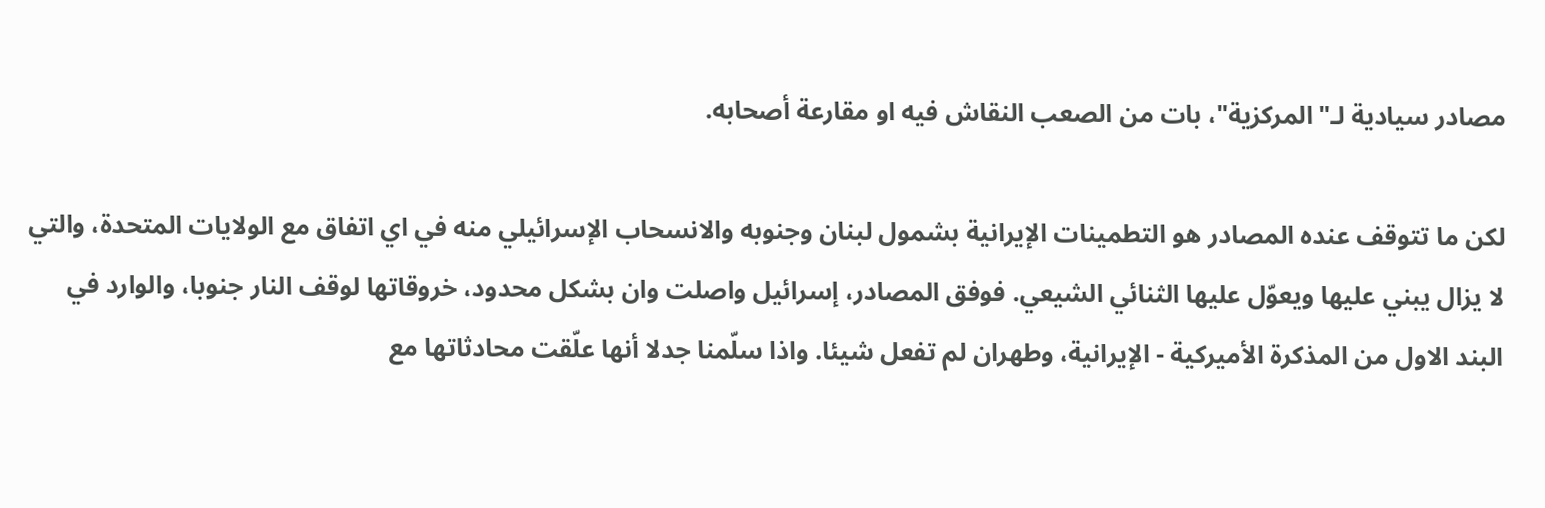مصادر سيادية لـ"المركزية"، بات من الصعب النقاش فيه او مقارعة أصحابه.

لكن ما تتوقف عنده المصادر هو التطمينات الإيرانية بشمول لبنان وجنوبه والانسحاب الإسرائيلي منه في اي اتفاق مع الولايات المتحدة، والتي لا يزال يبني عليها ويعوّل عليها الثنائي الشيعي. فوفق المصادر، إسرائيل واصلت وان بشكل محدود، خروقاتها لوقف النار جنوبا، والوارد في البند الاول من المذكرة الأميركية - الإيرانية، وطهران لم تفعل شيئا. واذا سلّمنا جدلا أنها علّقت محادثاتها مع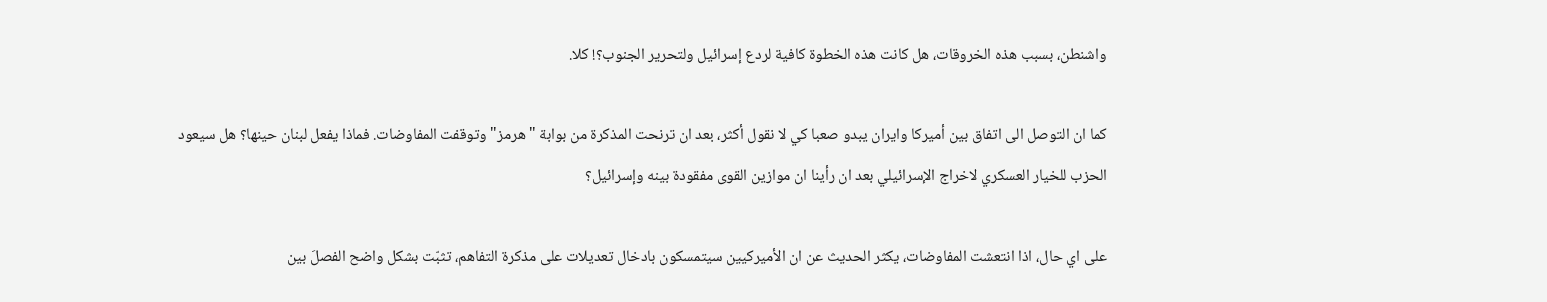واشنطن، بسبب هذه الخروقات، هل كانت هذه الخطوة كافية لردع إسرائيل ولتحرير الجنوب؟! كلا.

كما ان التوصل الى اتفاق بين أميركا وايران يبدو صعبا كي لا نقول أكثر، بعد ان ترنحت المذكرة من بوابة "هرمز" وتوقفت المفاوضات. فماذا يفعل لبنان حينها؟ هل سيعود الحزب للخيار العسكري لاخراج الإسرائيلي بعد ان رأينا ان موازين القوى مفقودة بينه وإسرائيل؟

على اي حال، اذا انتعشت المفاوضات، يكثر الحديث عن ان الأميركيين سيتمسكون بادخال تعديلات على مذكرة التفاهم، تثبّت بشكل واضح الفصلَ بين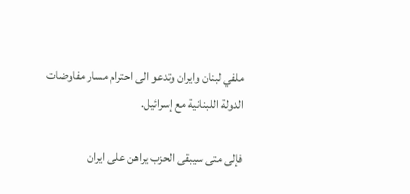ملفي لبنان وايران وتدعو الى احترام مسار مفاوضات الدولة اللبنانية مع إسرائيل.

فإلى متى سيبقى الحزب يراهن على ايران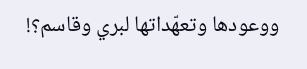ووعودها وتعهّداتها لبري وقاسم؟!